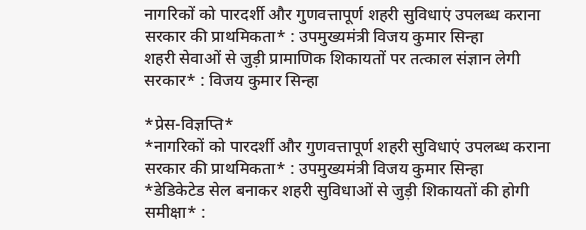नागरिकों को पारदर्शी और गुणवत्तापूर्ण शहरी सुविधाएं उपलब्ध कराना सरकार की प्राथमिकता* : उपमुख्यमंत्री विजय कुमार सिन्हा
शहरी सेवाओं से जुड़ी प्रामाणिक शिकायतों पर तत्काल संज्ञान लेगी सरकार* : विजय कुमार सिन्हा

*प्रेस-विज्ञप्ति*
*नागरिकों को पारदर्शी और गुणवत्तापूर्ण शहरी सुविधाएं उपलब्ध कराना सरकार की प्राथमिकता* : उपमुख्यमंत्री विजय कुमार सिन्हा
*डेडिकेटेड सेल बनाकर शहरी सुविधाओं से जुड़ी शिकायतों की होगी समीक्षा* :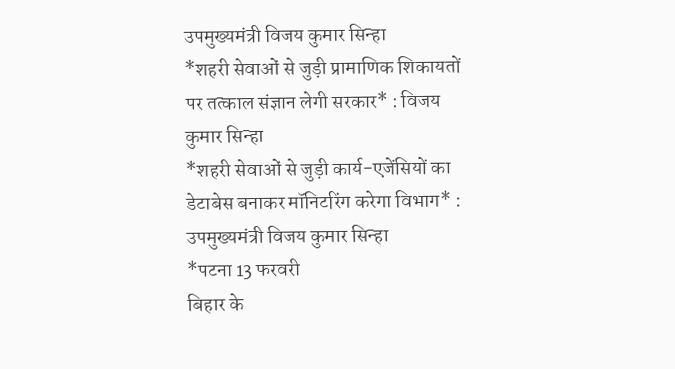उपमुख्यमंत्री विजय कुमार सिन्हा
*शहरी सेवाओं से जुड़ी प्रामाणिक शिकायतों पर तत्काल संज्ञान लेगी सरकार* : विजय कुमार सिन्हा
*शहरी सेवाओं से जुड़ी कार्य-एजेंसियों का डेटाबेस बनाकर मॉनिटरिंग करेगा विभाग* : उपमुख्यमंत्री विजय कुमार सिन्हा
*पटना 13 फरवरी
बिहार के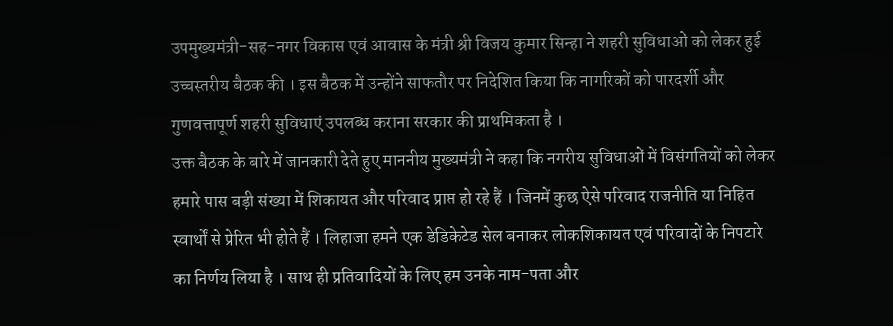उपमुख्यमंत्री-सह-नगर विकास एवं आवास के मंत्री श्री विजय कुमार सिन्हा ने शहरी सुविधाओं को लेकर हुई उच्चस्तरीय बैठक की । इस बैठक में उन्होंने साफतौर पर निदेशित किया कि नागरिकों को पारदर्शी और गुणवत्तापूर्ण शहरी सुविधाएं उपलब्ध कराना सरकार की प्राथमिकता है ।
उक्त बैठक के बारे में जानकारी देते हुए माननीय मुख्यमंत्री ने कहा कि नगरीय सुविधाओं में विसंगतियों को लेकर हमारे पास बड़ी संख्या में शिकायत और परिवाद प्राप्त हो रहे हैं । जिनमें कुछ ऐसे परिवाद राजनीति या निहित स्वार्थों से प्रेरित भी होते हैं । लिहाजा हमने एक डेडिकेटेड सेल बनाकर लोकशिकायत एवं परिवादों के निपटारे का निर्णय लिया है । साथ ही प्रतिवादियों के लिए हम उनके नाम-पता और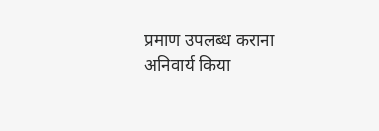प्रमाण उपलब्ध कराना अनिवार्य किया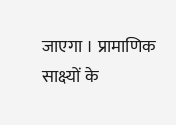जाएगा । प्रामाणिक साक्ष्यों के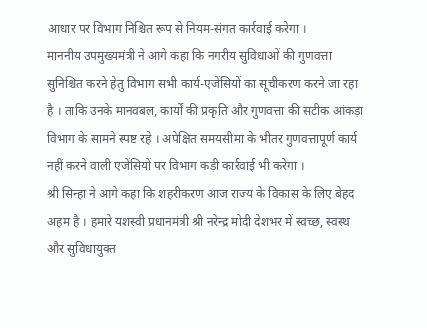आधार पर विभाग निश्चित रूप से नियम-संगत कार्रवाई करेगा ।
माननीय उपमुख्यमंत्री ने आगे कहा कि नगरीय सुविधाओं की गुणवत्ता सुनिश्चित करने हेतु विभाग सभी कार्य-एजेंसियों का सूचीकरण करने जा रहा है । ताकि उनके मानवबल, कार्यों की प्रकृति और गुणवत्ता की सटीक आंकड़ा विभाग के सामने स्पष्ट रहे । अपेक्षित समयसीमा के भीतर गुणवत्तापूर्ण कार्य नहीं करने वाली एजेंसियों पर विभाग कड़ी कार्रवाई भी करेगा ।
श्री सिन्हा ने आगे कहा कि शहरीकरण आज राज्य के विकास के लिए बेहद अहम है । हमारे यशस्वी प्रधानमंत्री श्री नरेन्द्र मोदी देशभर में स्वच्छ, स्वस्थ और सुविधायुक्त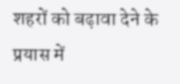शहरों को बढ़ावा देने के प्रयास में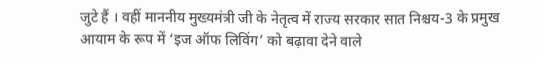जुटे हैं । वहीं माननीय मुख्यमंत्री जी के नेतृत्व में राज्य सरकार सात निश्चय-3 के प्रमुख आयाम के रूप में ‘इज ऑफ लिविंग’ को बढ़ावा देने वाले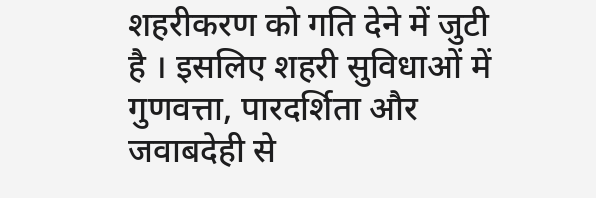शहरीकरण को गति देने में जुटी है । इसलिए शहरी सुविधाओं में गुणवत्ता, पारदर्शिता और जवाबदेही से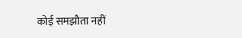कोई समझौता नहीं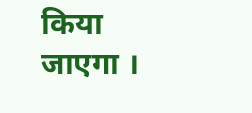किया जाएगा ।